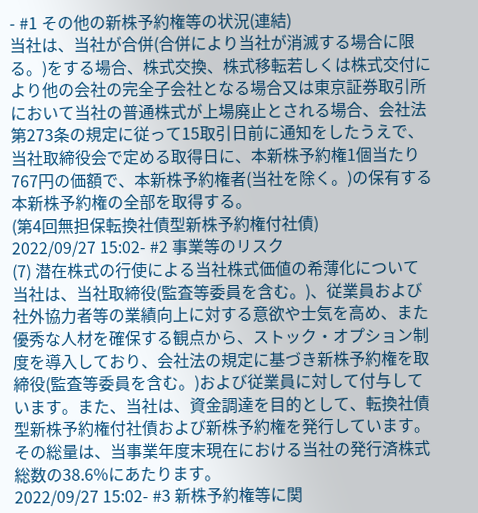- #1 その他の新株予約権等の状況(連結)
当社は、当社が合併(合併により当社が消滅する場合に限る。)をする場合、株式交換、株式移転若しくは株式交付により他の会社の完全子会社となる場合又は東京証券取引所において当社の普通株式が上場廃止とされる場合、会社法第273条の規定に従って15取引日前に通知をしたうえで、当社取締役会で定める取得日に、本新株予約権1個当たり767円の価額で、本新株予約権者(当社を除く。)の保有する本新株予約権の全部を取得する。
(第4回無担保転換社債型新株予約権付社債)
2022/09/27 15:02- #2 事業等のリスク
(7) 潜在株式の行使による当社株式価値の希薄化について
当社は、当社取締役(監査等委員を含む。)、従業員および社外協力者等の業績向上に対する意欲や士気を高め、また優秀な人材を確保する観点から、ストック・オプション制度を導入しており、会社法の規定に基づき新株予約権を取締役(監査等委員を含む。)および従業員に対して付与しています。また、当社は、資金調達を目的として、転換社債型新株予約権付社債および新株予約権を発行しています。
その総量は、当事業年度末現在における当社の発行済株式総数の38.6%にあたります。
2022/09/27 15:02- #3 新株予約権等に関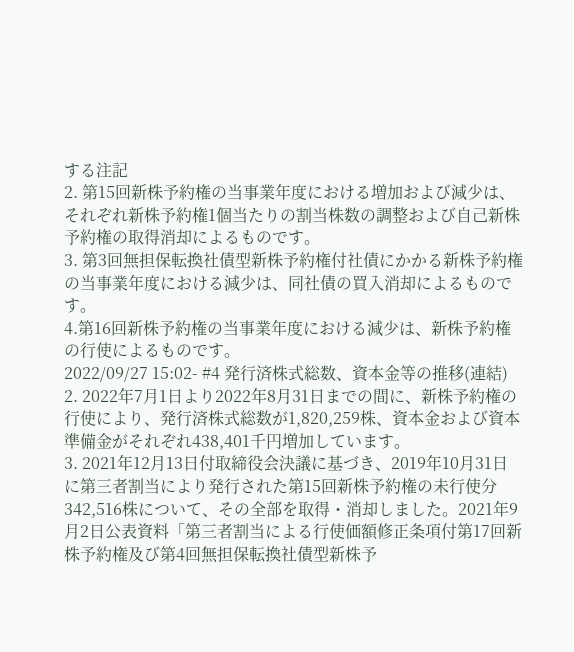する注記
2. 第15回新株予約権の当事業年度における増加および減少は、それぞれ新株予約権1個当たりの割当株数の調整および自己新株予約権の取得消却によるものです。
3. 第3回無担保転換社債型新株予約権付社債にかかる新株予約権の当事業年度における減少は、同社債の買入消却によるものです。
4.第16回新株予約権の当事業年度における減少は、新株予約権の行使によるものです。
2022/09/27 15:02- #4 発行済株式総数、資本金等の推移(連結)
2. 2022年7月1日より2022年8月31日までの間に、新株予約権の行使により、発行済株式総数が1,820,259株、資本金および資本準備金がそれぞれ438,401千円増加しています。
3. 2021年12月13日付取締役会決議に基づき、2019年10月31日に第三者割当により発行された第15回新株予約権の未行使分342,516株について、その全部を取得・消却しました。2021年9月2日公表資料「第三者割当による行使価額修正条項付第17回新株予約権及び第4回無担保転換社債型新株予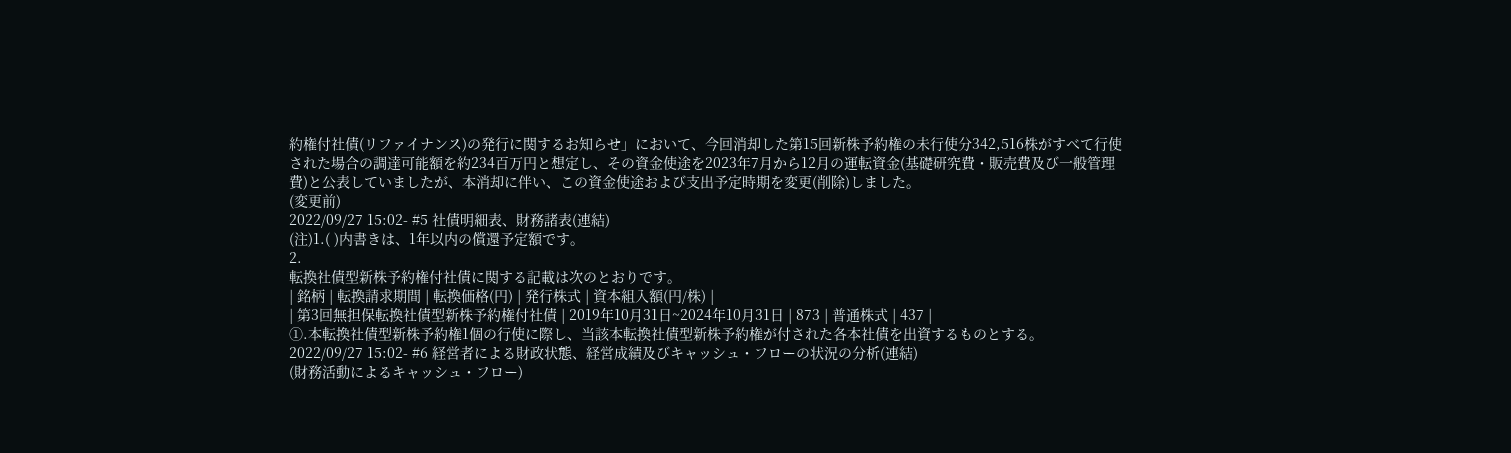約権付社債(リファイナンス)の発行に関するお知らせ」において、今回消却した第15回新株予約権の未行使分342,516株がすべて行使された場合の調達可能額を約234百万円と想定し、その資金使途を2023年7月から12月の運転資金(基礎研究費・販売費及び一般管理費)と公表していましたが、本消却に伴い、この資金使途および支出予定時期を変更(削除)しました。
(変更前)
2022/09/27 15:02- #5 社債明細表、財務諸表(連結)
(注)1.( )内書きは、1年以内の償還予定額です。
2.
転換社債型新株予約権付社債に関する記載は次のとおりです。
| 銘柄 | 転換請求期間 | 転換価格(円) | 発行株式 | 資本組入額(円/株) |
| 第3回無担保転換社債型新株予約権付社債 | 2019年10月31日~2024年10月31日 | 873 | 普通株式 | 437 |
①.本転換社債型新株予約権1個の行使に際し、当該本転換社債型新株予約権が付された各本社債を出資するものとする。
2022/09/27 15:02- #6 経営者による財政状態、経営成績及びキャッシュ・フローの状況の分析(連結)
(財務活動によるキャッシュ・フロー)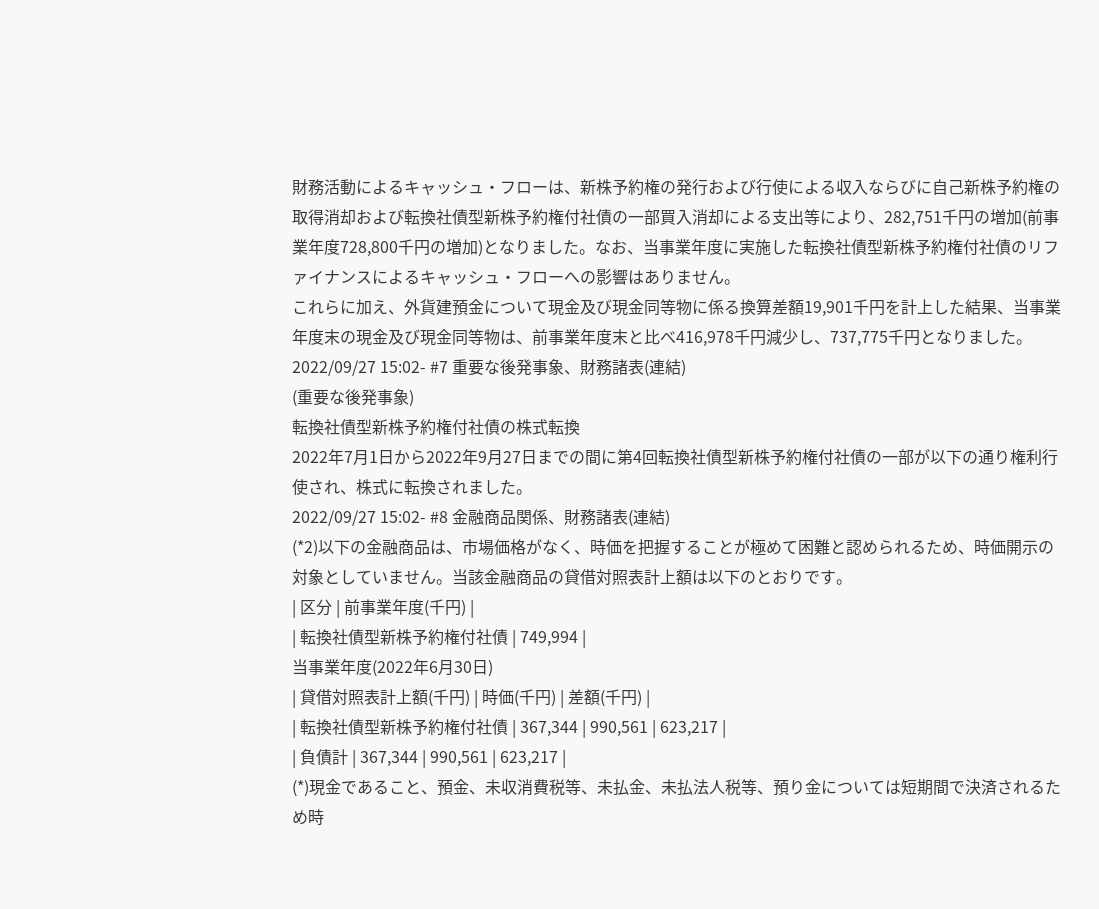財務活動によるキャッシュ・フローは、新株予約権の発行および行使による収入ならびに自己新株予約権の取得消却および転換社債型新株予約権付社債の一部買入消却による支出等により、282,751千円の増加(前事業年度728,800千円の増加)となりました。なお、当事業年度に実施した転換社債型新株予約権付社債のリファイナンスによるキャッシュ・フローへの影響はありません。
これらに加え、外貨建預金について現金及び現金同等物に係る換算差額19,901千円を計上した結果、当事業年度末の現金及び現金同等物は、前事業年度末と比べ416,978千円減少し、737,775千円となりました。
2022/09/27 15:02- #7 重要な後発事象、財務諸表(連結)
(重要な後発事象)
転換社債型新株予約権付社債の株式転換
2022年7月1日から2022年9月27日までの間に第4回転換社債型新株予約権付社債の一部が以下の通り権利行使され、株式に転換されました。
2022/09/27 15:02- #8 金融商品関係、財務諸表(連結)
(*2)以下の金融商品は、市場価格がなく、時価を把握することが極めて困難と認められるため、時価開示の対象としていません。当該金融商品の貸借対照表計上額は以下のとおりです。
| 区分 | 前事業年度(千円) |
| 転換社債型新株予約権付社債 | 749,994 |
当事業年度(2022年6月30日)
| 貸借対照表計上額(千円) | 時価(千円) | 差額(千円) |
| 転換社債型新株予約権付社債 | 367,344 | 990,561 | 623,217 |
| 負債計 | 367,344 | 990,561 | 623,217 |
(*)現金であること、預金、未収消費税等、未払金、未払法人税等、預り金については短期間で決済されるため時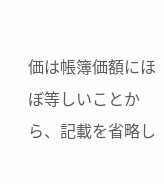価は帳簿価額にほぼ等しいことから、記載を省略し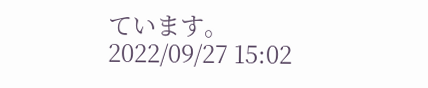ています。
2022/09/27 15:02